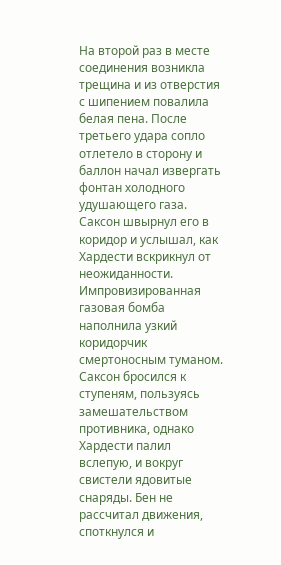На второй раз в месте соединения возникла трещина и из отверстия с шипением повалила белая пена. После третьего удара сопло отлетело в сторону и баллон начал извергать фонтан холодного удушающего газа. Саксон швырнул его в коридор и услышал, как Хардести вскрикнул от неожиданности. Импровизированная газовая бомба наполнила узкий коридорчик смертоносным туманом.
Саксон бросился к ступеням, пользуясь замешательством противника, однако Хардести палил вслепую, и вокруг свистели ядовитые снаряды. Бен не рассчитал движения, споткнулся и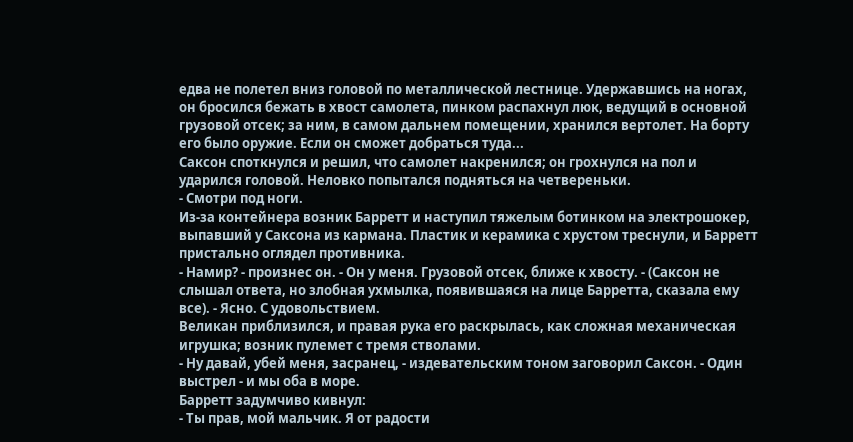едва не полетел вниз головой по металлической лестнице. Удержавшись на ногах, он бросился бежать в хвост самолета, пинком распахнул люк, ведущий в основной грузовой отсек; за ним, в самом дальнем помещении, хранился вертолет. На борту его было оружие. Если он сможет добраться туда...
Саксон споткнулся и решил, что самолет накренился; он грохнулся на пол и ударился головой. Неловко попытался подняться на четвереньки.
- Смотри под ноги.
Из-за контейнера возник Барретт и наступил тяжелым ботинком на электрошокер, выпавший у Саксона из кармана. Пластик и керамика с хрустом треснули, и Барретт пристально оглядел противника.
- Намир? - произнес он. - Он у меня. Грузовой отсек, ближе к хвосту. - (Саксон не слышал ответа, но злобная ухмылка, появившаяся на лице Барретта, сказала ему все). - Ясно. С удовольствием.
Великан приблизился, и правая рука его раскрылась, как сложная механическая игрушка; возник пулемет с тремя стволами.
- Ну давай, убей меня, засранец, - издевательским тоном заговорил Саксон. - Один выстрел - и мы оба в море.
Барретт задумчиво кивнул:
- Ты прав, мой мальчик. Я от радости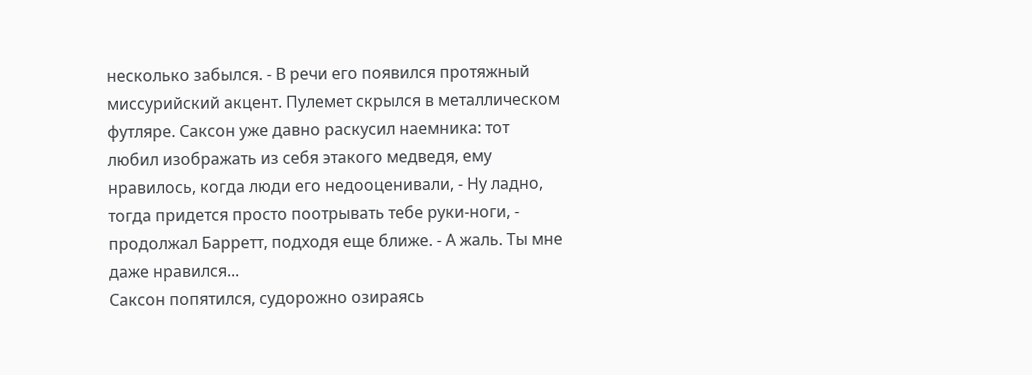несколько забылся. - В речи его появился протяжный миссурийский акцент. Пулемет скрылся в металлическом футляре. Саксон уже давно раскусил наемника: тот любил изображать из себя этакого медведя, ему нравилось, когда люди его недооценивали, - Ну ладно, тогда придется просто поотрывать тебе руки-ноги, - продолжал Барретт, подходя еще ближе. - А жаль. Ты мне даже нравился...
Саксон попятился, судорожно озираясь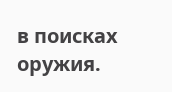в поисках оружия.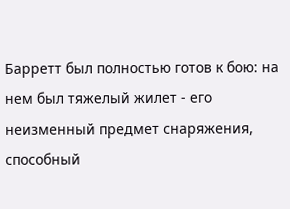Барретт был полностью готов к бою: на нем был тяжелый жилет - его неизменный предмет снаряжения, способный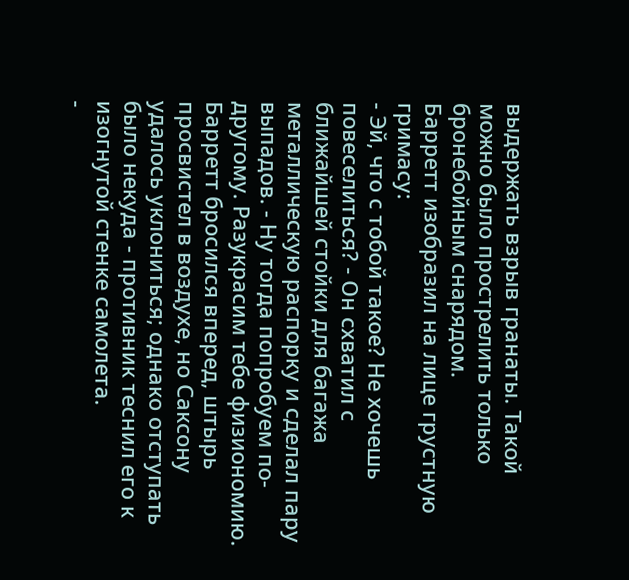выдержать взрыв гранаты. Такой можно было прострелить только бронебойным снарядом.
Барретт изобразил на лице грустную гримасу:
- Эй, что с тобой такое? Не хочешь повеселиться? - Он схватил с ближайшей стойки для багажа металлическую распорку и сделал пару выпадов. - Ну тогда попробуем по-другому. Разукрасим тебе физиономию.
Барретт бросился вперед, штырь просвистел в воздухе, но Саксону удалось уклониться; однако отступать было некуда - противник теснил его к изогнутой стенке самолета.
-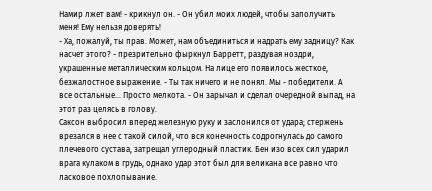Намир лжет вам! - крикнул он. - Он убил моих людей, чтобы заполучить меня! Ему нельзя доверять!
- Ха, пожалуй, ты прав. Может, нам объединиться и надрать ему задницу? Как насчет этого? - презрительно фыркнул Барретт, раздувая ноздри, украшенные металлическим кольцом. На лице его появилось жесткое, безжалостное выражение. - Ты так ничего и не понял. Мы - победители. А все остальные... Просто мелкота. - Он зарычал и сделал очередной выпад, на этот раз целясь в голову.
Саксон выбросил вперед железную руку и заслонился от удара; стержень врезался в нее с такой силой, что вся конечность содрогнулась до самого плечевого сустава, затрещал углеродный пластик. Бен изо всех сил ударил врага кулаком в грудь, однако удар этот был для великана все равно что ласковое похлопывание.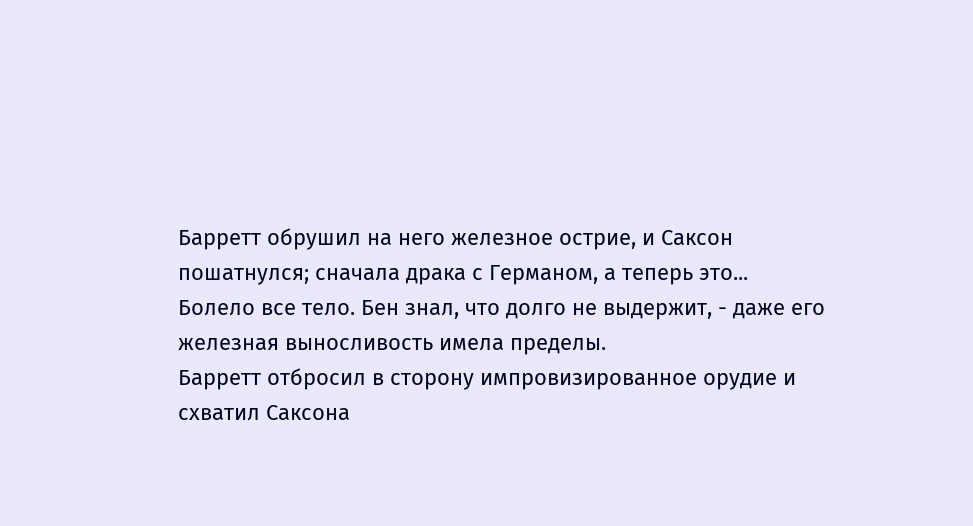Барретт обрушил на него железное острие, и Саксон пошатнулся; сначала драка с Германом, а теперь это... Болело все тело. Бен знал, что долго не выдержит, - даже его железная выносливость имела пределы.
Барретт отбросил в сторону импровизированное орудие и схватил Саксона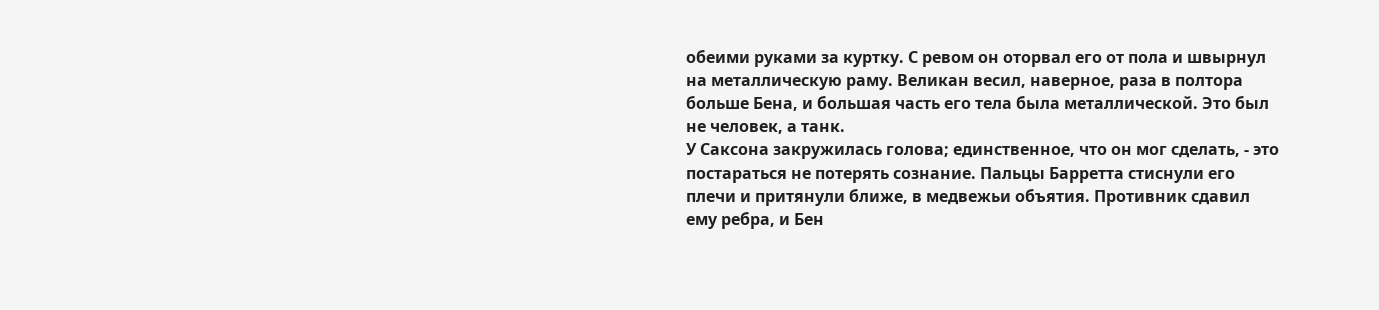обеими руками за куртку. С ревом он оторвал его от пола и швырнул на металлическую раму. Великан весил, наверное, раза в полтора больше Бена, и большая часть его тела была металлической. Это был не человек, а танк.
У Саксона закружилась голова; единственное, что он мог сделать, - это постараться не потерять сознание. Пальцы Барретта стиснули его плечи и притянули ближе, в медвежьи объятия. Противник сдавил ему ребра, и Бен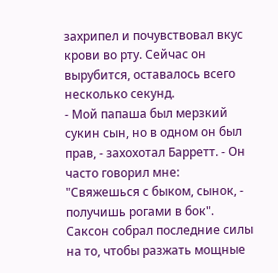захрипел и почувствовал вкус крови во рту. Сейчас он вырубится, оставалось всего несколько секунд.
- Мой папаша был мерзкий сукин сын, но в одном он был прав, - захохотал Барретт. - Он часто говорил мне: "Свяжешься с быком, сынок, - получишь рогами в бок".
Саксон собрал последние силы на то, чтобы разжать мощные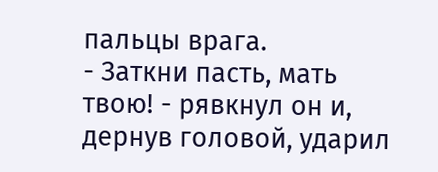пальцы врага.
- Заткни пасть, мать твою! - рявкнул он и, дернув головой, ударил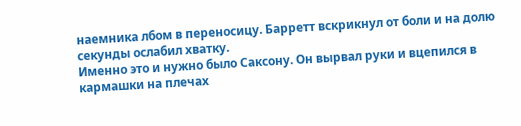наемника лбом в переносицу. Барретт вскрикнул от боли и на долю секунды ослабил хватку.
Именно это и нужно было Саксону. Он вырвал руки и вцепился в кармашки на плечах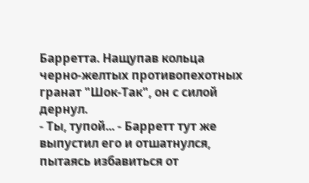Барретта. Нащупав кольца черно-желтых противопехотных гранат "Шок-Так", он с силой дернул.
- Ты, тупой... - Барретт тут же выпустил его и отшатнулся, пытаясь избавиться от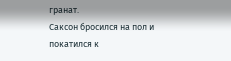гранат.
Саксон бросился на пол и покатился к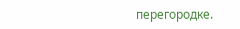перегородке.